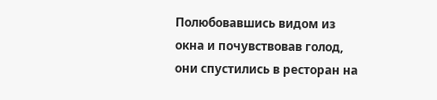Полюбовавшись видом из окна и почувствовав голод, они спустились в ресторан на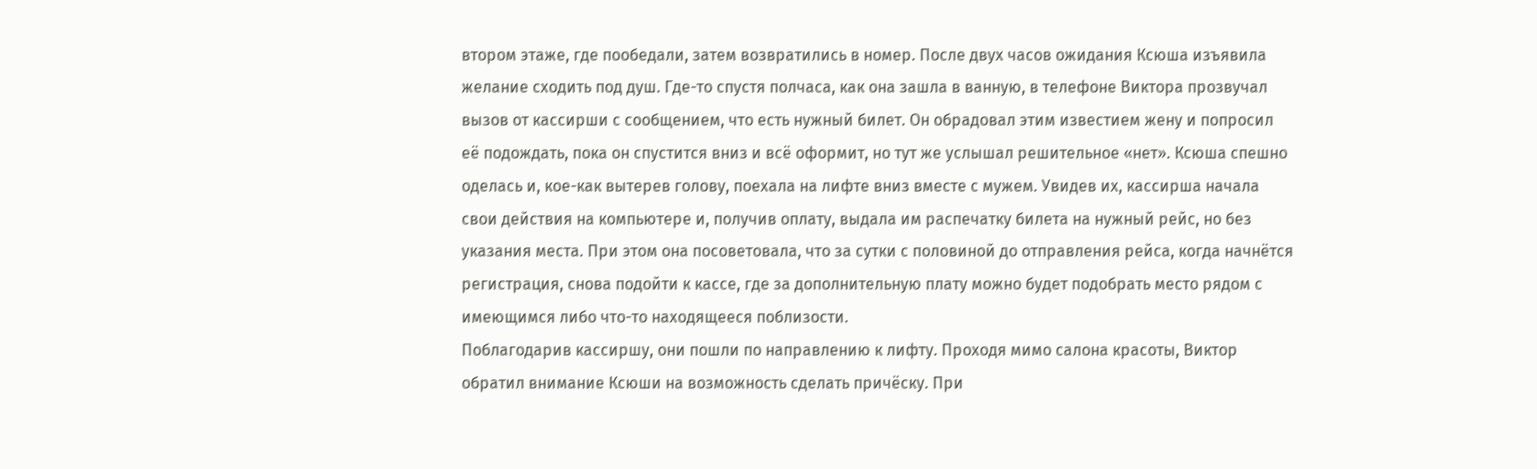втором этаже, где пообедали, затем возвратились в номер. После двух часов ожидания Ксюша изъявила желание сходить под душ. Где-то спустя полчаса, как она зашла в ванную, в телефоне Виктора прозвучал вызов от кассирши с сообщением, что есть нужный билет. Он обрадовал этим известием жену и попросил её подождать, пока он спустится вниз и всё оформит, но тут же услышал решительное «нет». Ксюша спешно оделась и, кое-как вытерев голову, поехала на лифте вниз вместе с мужем. Увидев их, кассирша начала свои действия на компьютере и, получив оплату, выдала им распечатку билета на нужный рейс, но без указания места. При этом она посоветовала, что за сутки с половиной до отправления рейса, когда начнётся регистрация, снова подойти к кассе, где за дополнительную плату можно будет подобрать место рядом с имеющимся либо что-то находящееся поблизости.
Поблагодарив кассиршу, они пошли по направлению к лифту. Проходя мимо салона красоты, Виктор обратил внимание Ксюши на возможность сделать причёску. При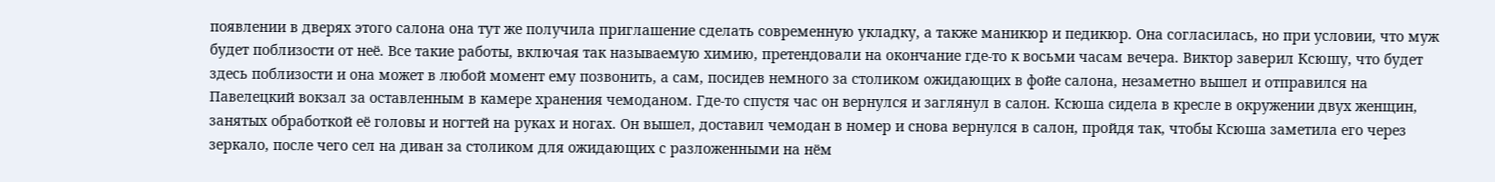появлении в дверях этого салона она тут же получила приглашение сделать современную укладку, а также маникюр и педикюр. Она согласилась, но при условии, что муж будет поблизости от неё. Все такие работы, включая так называемую химию, претендовали на окончание где-то к восьми часам вечера. Виктор заверил Ксюшу, что будет здесь поблизости и она может в любой момент ему позвонить, а сам, посидев немного за столиком ожидающих в фойе салона, незаметно вышел и отправился на Павелецкий вокзал за оставленным в камере хранения чемоданом. Где-то спустя час он вернулся и заглянул в салон. Ксюша сидела в кресле в окружении двух женщин, занятых обработкой её головы и ногтей на руках и ногах. Он вышел, доставил чемодан в номер и снова вернулся в салон, пройдя так, чтобы Ксюша заметила его через зеркало, после чего сел на диван за столиком для ожидающих с разложенными на нём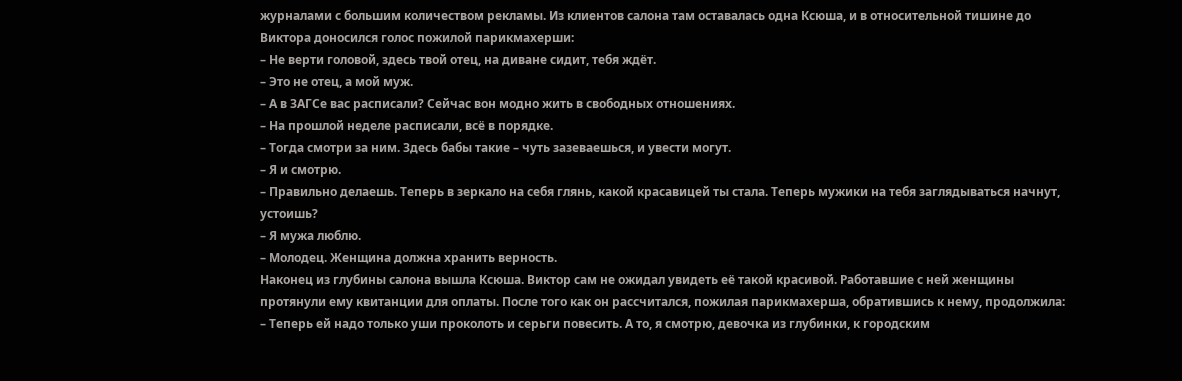журналами с большим количеством рекламы. Из клиентов салона там оставалась одна Ксюша, и в относительной тишине до Виктора доносился голос пожилой парикмахерши:
– Не верти головой, здесь твой отец, на диване сидит, тебя ждёт.
– Это не отец, а мой муж.
– А в ЗАГСе вас расписали? Сейчас вон модно жить в свободных отношениях.
– На прошлой неделе расписали, всё в порядке.
– Тогда смотри за ним. Здесь бабы такие – чуть зазеваешься, и увести могут.
– Я и смотрю.
– Правильно делаешь. Теперь в зеркало на себя глянь, какой красавицей ты стала. Теперь мужики на тебя заглядываться начнут, устоишь?
– Я мужа люблю.
– Молодец. Женщина должна хранить верность.
Наконец из глубины салона вышла Ксюша. Виктор сам не ожидал увидеть её такой красивой. Работавшие с ней женщины протянули ему квитанции для оплаты. После того как он рассчитался, пожилая парикмахерша, обратившись к нему, продолжила:
– Теперь ей надо только уши проколоть и серьги повесить. А то, я смотрю, девочка из глубинки, к городским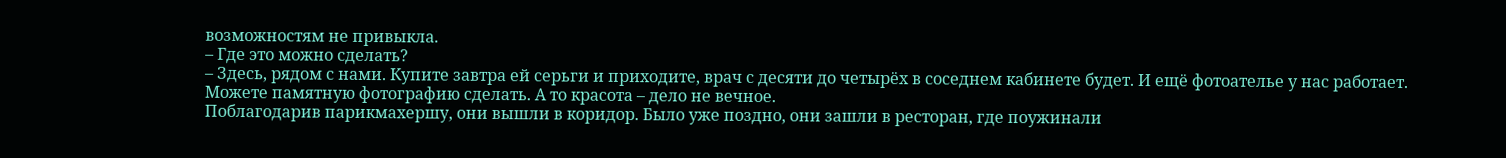возможностям не привыкла.
– Где это можно сделать?
– Здесь, рядом с нами. Купите завтра ей серьги и приходите, врач с десяти до четырёх в соседнем кабинете будет. И ещё фотоателье у нас работает. Можете памятную фотографию сделать. А то красота – дело не вечное.
Поблагодарив парикмахершу, они вышли в коридор. Было уже поздно, они зашли в ресторан, где поужинали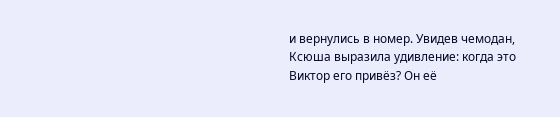и вернулись в номер. Увидев чемодан, Ксюша выразила удивление: когда это Виктор его привёз? Он её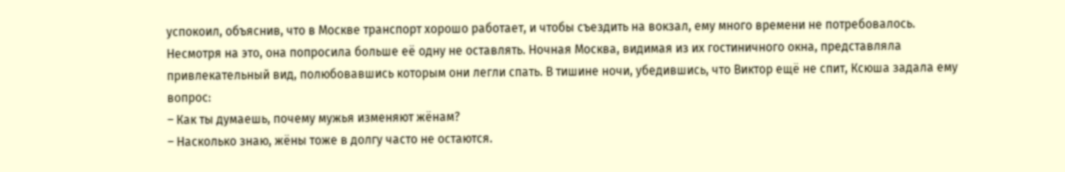успокоил, объяснив, что в Москве транспорт хорошо работает, и чтобы съездить на вокзал, ему много времени не потребовалось. Несмотря на это, она попросила больше её одну не оставлять. Ночная Москва, видимая из их гостиничного окна, представляла привлекательный вид, полюбовавшись которым они легли спать. В тишине ночи, убедившись, что Виктор ещё не спит, Ксюша задала ему вопрос:
– Как ты думаешь, почему мужья изменяют жёнам?
– Насколько знаю, жёны тоже в долгу часто не остаются.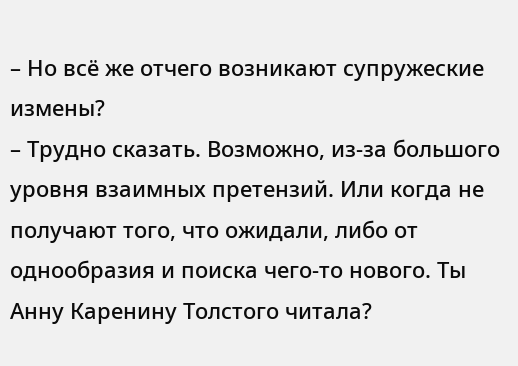– Но всё же отчего возникают супружеские измены?
– Трудно сказать. Возможно, из-за большого уровня взаимных претензий. Или когда не получают того, что ожидали, либо от однообразия и поиска чего-то нового. Ты Анну Каренину Толстого читала?